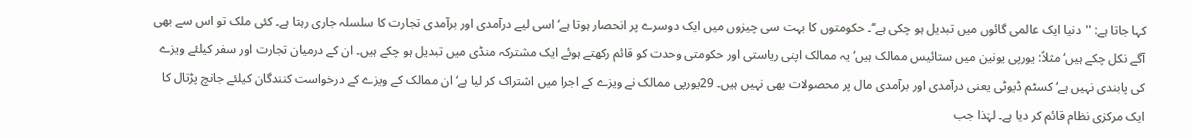کہا جاتا ہے: ''دنیا ایک عالمی گائوں میں تبدیل ہو چکی ہے‘‘۔ حکومتوں کا بہت سی چیزوں میں ایک دوسرے پر انحصار ہوتا ہے‘ اسی لیے درآمدی اور برآمدی تجارت کا سلسلہ جاری رہتا ہے۔ کئی ملک تو اس سے بھی آگے نکل چکے ہیں‘ مثلاً: یورپی یونین میں ستائیس ممالک ہیں‘ یہ ممالک اپنی ریاستی اور حکومتی وحدت کو قائم رکھتے ہوئے ایک مشترکہ منڈی میں تبدیل ہو چکے ہیں۔ ان کے درمیان تجارت اور سفر کیلئے ویزے کی پابندی نہیں ہے‘ کسٹم ڈیوٹی یعنی درآمدی اور برآمدی مال پر محصولات بھی نہیں ہیں۔ 29یورپی ممالک نے ویزے کے اجرا میں اشتراک کر لیا ہے‘ ان ممالک کے ویزے کے درخواست کنندگان کیلئے جانچ پڑتال کا ایک مرکزی نظام قائم کر دیا ہے۔ لہٰذا جب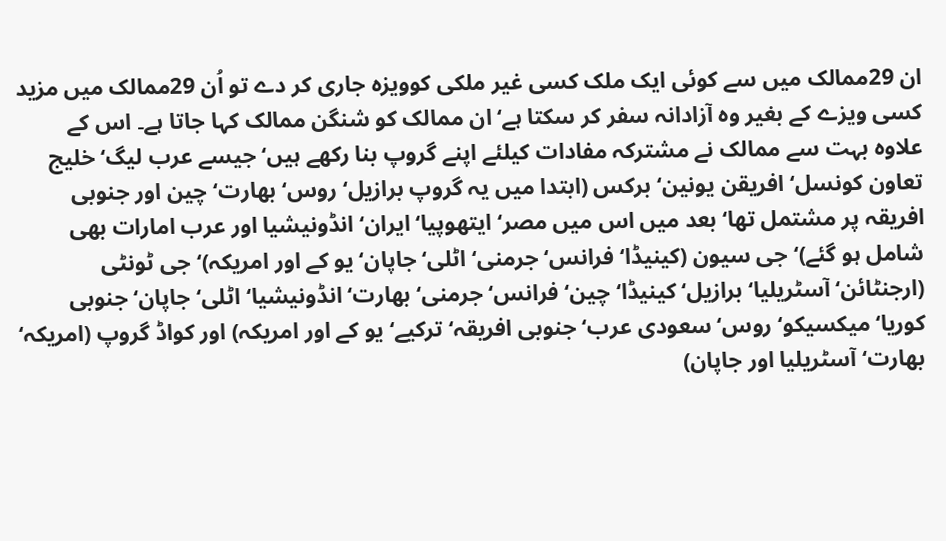ان 29ممالک میں سے کوئی ایک ملک کسی غیر ملکی کوویزہ جاری کر دے تو اُن 29ممالک میں مزید کسی ویزے کے بغیر وہ آزادانہ سفر کر سکتا ہے‘ ان ممالک کو شنگن ممالک کہا جاتا ہے۔ اس کے علاوہ بہت سے ممالک نے مشترکہ مفادات کیلئے اپنے گروپ بنا رکھے ہیں‘ جیسے عرب لیگ‘ خلیج تعاون کونسل‘ افریقن یونین‘ برکس (ابتدا میں یہ گروپ برازیل‘ روس‘ بھارت‘ چین اور جنوبی افریقہ پر مشتمل تھا‘ بعد میں اس میں مصر‘ ایتھوپیا‘ ایران‘ انڈونیشیا اور عرب امارات بھی شامل ہو گئے)‘ جی سیون (کینیڈا‘ فرانس‘ جرمنی‘ اٹلی‘ جاپان‘ یو کے اور امریکہ)‘ جی ٹونٹی (ارجنٹائن‘ آسٹریلیا‘ برازیل‘ کینیڈا‘ چین‘ فرانس‘ جرمنی‘ بھارت‘ انڈونیشیا‘ اٹلی‘ جاپان‘ جنوبی کوریا‘ میکسیکو‘ روس‘ سعودی عرب‘ جنوبی افریقہ‘ ترکیے‘ یو کے اور امریکہ) اور کواڈ گروپ (امریکہ‘ بھارت‘ آسٹریلیا اور جاپان)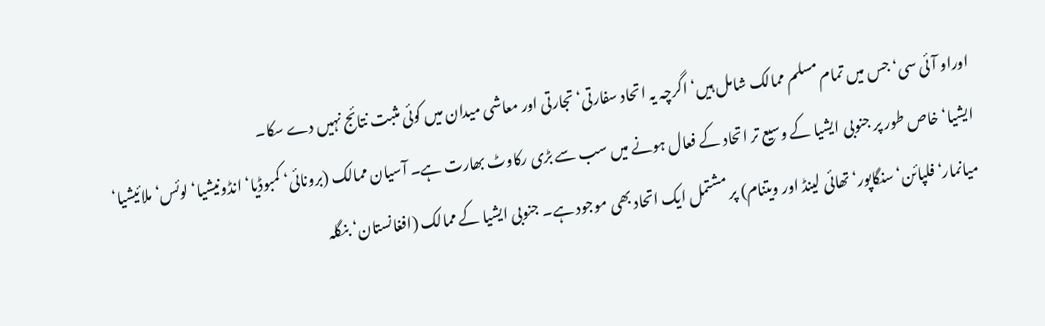اوراو آئی سی‘ جس میں تمام مسلم ممالک شامل ہیں‘ اگرچہ یہ اتحاد سفارتی‘ تجارتی اور معاشی میدان میں کوئی مثبت نتائج نہیں دے سکا۔
ایشیا‘ خاص طور پر جنوبی ایشیا کے وسیع تر اتحاد کے فعال ہونے میں سب سے بڑی رکاوٹ بھارت ہے۔ آسیان ممالک (برونائی‘ کمبوڈیا‘ انڈونیشیا‘ لوئس‘ ملائیشیا‘ میانمار‘ فلپائن‘ سنگاپور‘ تھائی لینڈ اور ویتنام) پر مشتمل ایک اتحاد بھی موجود ہے۔ جنوبی ایشیا کے ممالک (افغانستان‘ بنگلہ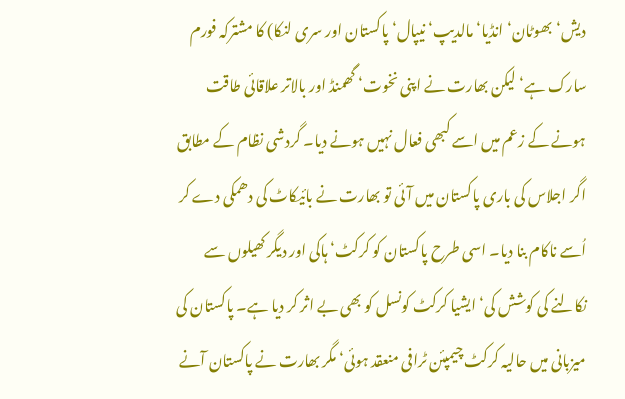دیش‘ بھوٹان‘ انڈیا‘ مالدیپ‘ نیپال‘ پاکستان اور سری لنکا) کا مشترکہ فورم سارک ہے‘ لیکن بھارت نے اپنی نخوت‘ گھمنڈ اور بالاتر علاقائی طاقت ہونے کے زعم میں اسے کبھی فعال نہیں ہونے دیا۔ گردشی نظام کے مطابق اگر اجلاس کی باری پاکستان میں آئی تو بھارت نے بائیکاٹ کی دھمکی دے کر اُسے ناکام بنا دیا۔ اسی طرح پاکستان کو کرکٹ‘ ہاکی اور دیگر کھیلوں سے نکالنے کی کوشش کی‘ ایشیا کرکٹ کونسل کو بھی بے اثر کر دیا ہے۔ پاکستان کی میزبانی میں حالیہ کرکٹ چیمپئن ٹرافی منعقد ہوئی‘ مگر بھارت نے پاکستان آنے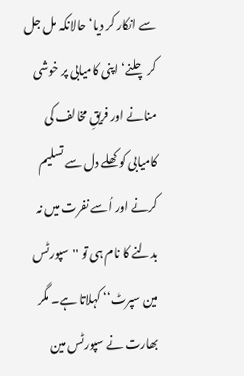سے انکار کر دیا‘ حالانکہ مل جل کر چلنے‘ اپنی کامیابی پر خوشی منانے اور فریقِ مخالف کی کامیابی کو کھلے دل سے تسلیم کرنے اور اُسے نفرت میں نہ بدلنے کا نام ہی تو ''سپورٹس مین سپرٹ‘‘ کہلاتا ہے۔ مگر بھارت نے سپورٹس مین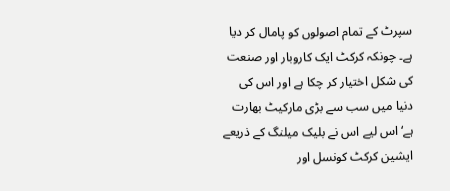سپرٹ کے تمام اصولوں کو پامال کر دیا ہے۔ چونکہ کرکٹ ایک کاروبار اور صنعت کی شکل اختیار کر چکا ہے اور اس کی دنیا میں سب سے بڑی مارکیٹ بھارت ہے‘ اس لیے اس نے بلیک میلنگ کے ذریعے ایشین کرکٹ کونسل اور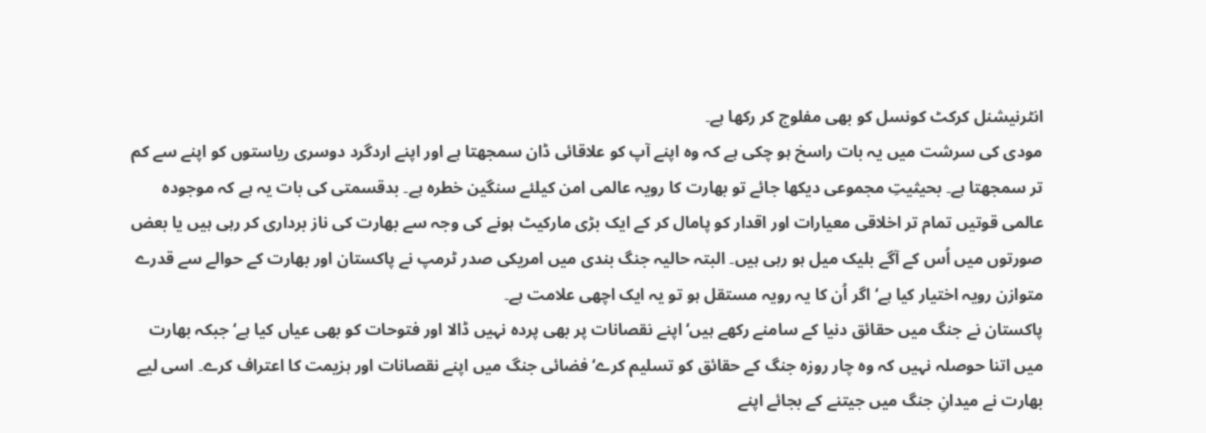انٹرنیشنل کرکٹ کونسل کو بھی مفلوج کر رکھا ہے۔
مودی کی سرشت میں یہ بات راسخ ہو چکی ہے کہ وہ اپنے آپ کو علاقائی ڈان سمجھتا ہے اور اپنے اردگرد دوسری ریاستوں کو اپنے سے کم تر سمجھتا ہے۔ بحیثیتِ مجموعی دیکھا جائے تو بھارت کا رویہ عالمی امن کیلئے سنگین خطرہ ہے۔ بدقسمتی کی بات یہ ہے کہ موجودہ عالمی قوتیں تمام تر اخلاقی معیارات اور اقدار کو پامال کر کے ایک بڑی مارکیٹ ہونے کی وجہ سے بھارت کی ناز برداری کر رہی ہیں یا بعض صورتوں میں اُس کے آگے بلیک میل ہو رہی ہیں۔ البتہ حالیہ جنگ بندی میں امریکی صدر ٹرمپ نے پاکستان اور بھارت کے حوالے سے قدرے متوازن رویہ اختیار کیا ہے‘ اگر اُن کا یہ رویہ مستقل ہو تو یہ ایک اچھی علامت ہے۔
پاکستان نے جنگ میں حقائق دنیا کے سامنے رکھے ہیں‘ اپنے نقصانات پر بھی پردہ نہیں ڈالا اور فتوحات کو بھی عیاں کیا ہے‘ جبکہ بھارت میں اتنا حوصلہ نہیں کہ وہ چار روزہ جنگ کے حقائق کو تسلیم کرے‘ فضائی جنگ میں اپنے نقصانات اور ہزیمت کا اعتراف کرے۔ اسی لیے بھارت نے میدانِ جنگ میں جیتنے کے بجائے اپنے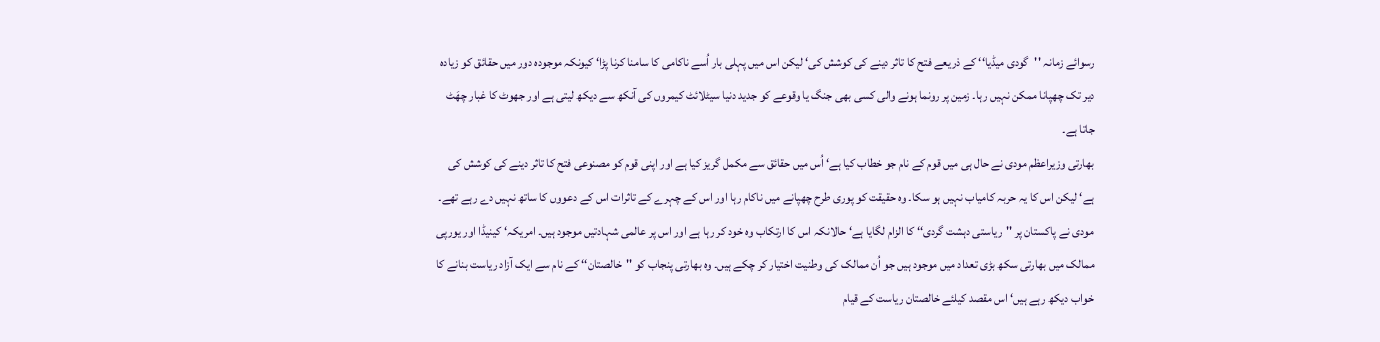رسوائے زمانہ ''گودی میڈیا‘‘ کے ذریعے فتح کا تاثر دینے کی کوشش کی‘ لیکن اس میں پہلی بار اُسے ناکامی کا سامنا کرنا پڑا‘ کیونکہ موجودہ دور میں حقائق کو زیادہ دیر تک چھپانا ممکن نہیں رہا۔ زمین پر رونما ہونے والی کسی بھی جنگ یا وقوعے کو جدید دنیا سیٹلائٹ کیمروں کی آنکھ سے دیکھ لیتی ہے اور جھوٹ کا غبار چھَٹ جاتا ہے۔
بھارتی وزیراعظم مودی نے حال ہی میں قوم کے نام جو خطاب کیا ہے‘ اُس میں حقائق سے مکمل گریز کیا ہے اور اپنی قوم کو مصنوعی فتح کا تاثر دینے کی کوشش کی ہے‘ لیکن اس کا یہ حربہ کامیاب نہیں ہو سکا۔ وہ حقیقت کو پوری طرح چھپانے میں ناکام رہا اور اس کے چہرے کے تاثرات اس کے دعووں کا ساتھ نہیں دے رہے تھے۔ مودی نے پاکستان پر ''ریاستی دہشت گردی‘‘ کا الزام لگایا ہے‘ حالانکہ اس کا ارتکاب وہ خود کر رہا ہے اور اس پر عالمی شہادتیں موجود ہیں۔ امریکہ‘ کینیڈا اور یورپی ممالک میں بھارتی سکھ بڑی تعداد میں موجود ہیں جو اُن ممالک کی وطنیت اختیار کر چکے ہیں۔ وہ بھارتی پنجاب کو ''خالصتان‘‘ کے نام سے ایک آزاد ریاست بنانے کا خواب دیکھ رہے ہیں‘ اس مقصد کیلئے خالصتان ریاست کے قیام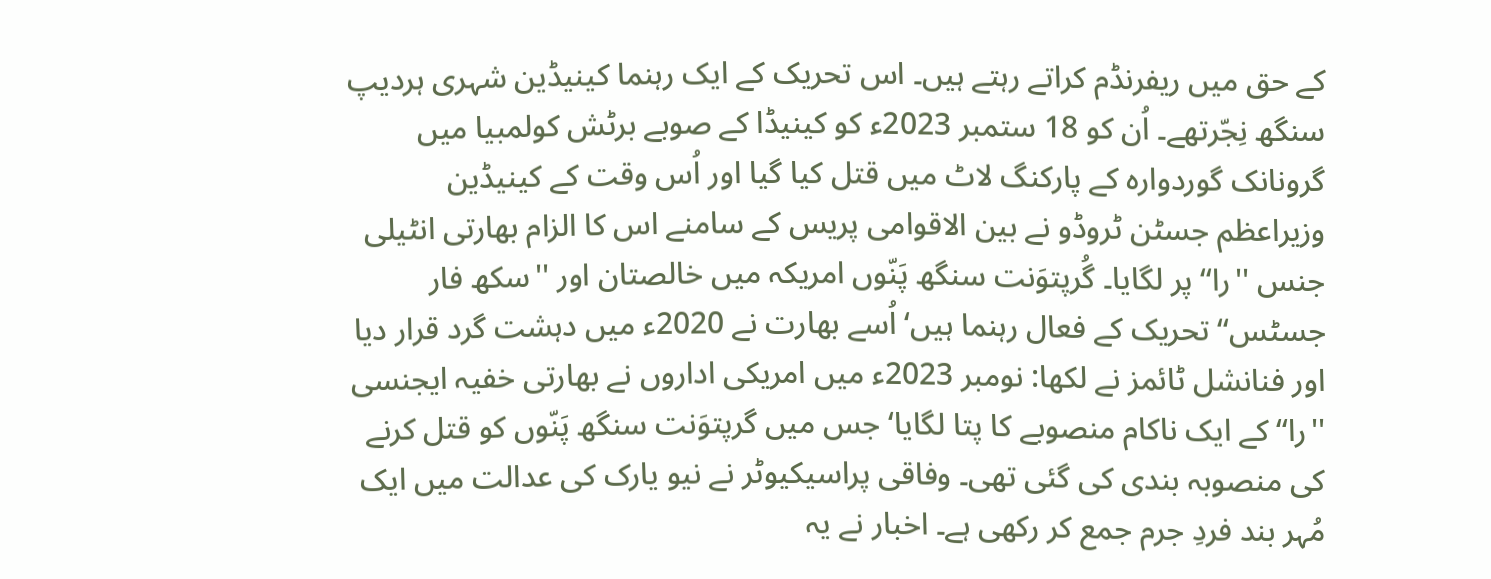کے حق میں ریفرنڈم کراتے رہتے ہیں۔ اس تحریک کے ایک رہنما کینیڈین شہری ہردیپ سنگھ نِجّرتھے۔ اُن کو 18 ستمبر 2023ء کو کینیڈا کے صوبے برٹش کولمبیا میں گرونانک گوردوارہ کے پارکنگ لاٹ میں قتل کیا گیا اور اُس وقت کے کینیڈین وزیراعظم جسٹن ٹروڈو نے بین الاقوامی پریس کے سامنے اس کا الزام بھارتی انٹیلی جنس ''را‘‘ پر لگایا۔ گُرپتوَنت سنگھ پَنّوں امریکہ میں خالصتان اور ''سکھ فار جسٹس‘‘ تحریک کے فعال رہنما ہیں‘ اُسے بھارت نے 2020ء میں دہشت گرد قرار دیا اور فنانشل ٹائمز نے لکھا: نومبر 2023ء میں امریکی اداروں نے بھارتی خفیہ ایجنسی ''را‘‘ کے ایک ناکام منصوبے کا پتا لگایا‘ جس میں گرپتوَنت سنگھ پَنّوں کو قتل کرنے کی منصوبہ بندی کی گئی تھی۔ وفاقی پراسیکیوٹر نے نیو یارک کی عدالت میں ایک مُہر بند فردِ جرم جمع کر رکھی ہے۔ اخبار نے یہ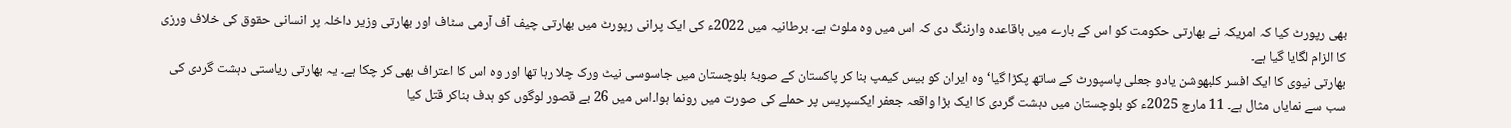بھی رپورٹ کیا کہ امریکہ نے بھارتی حکومت کو اس کے بارے میں باقاعدہ وارننگ دی کہ اس میں وہ ملوث ہے۔ برطانیہ میں 2022ء کی ایک پرانی رپورٹ میں بھارتی چیف آف آرمی سٹاف اور بھارتی وزیر داخلہ پر انسانی حقوق کی خلاف ورزی کا الزام لگایا گیا ہے۔
بھارتی نیوی کا ایک افسر کلبھوشن یادو جعلی پاسپورٹ کے ساتھ پکڑا گیا‘ وہ ایران کو بیس کیمپ بنا کر پاکستان کے صوبۂ بلوچستان میں جاسوسی نیٹ ورک چلا رہا تھا اور وہ اس کا اعتراف بھی کر چکا ہے۔ یہ بھارتی ریاستی دہشت گردی کی سب سے نمایاں مثال ہے۔ 11 مارچ 2025ء کو بلوچستان میں دہشت گردی کا ایک بڑا واقعہ جعفر ایکسپریس پر حملے کی صورت میں رونما ہوا۔اس میں 26 بے قصور لوگوں کو ہدف بناکر قتل کیا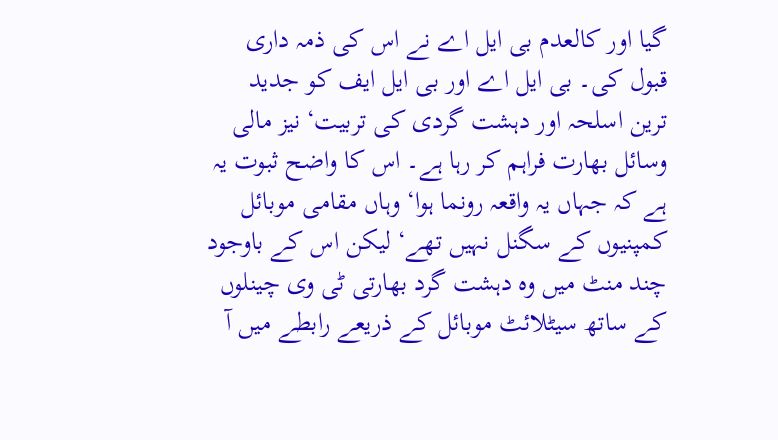گیا اور کالعدم بی ایل اے نے اس کی ذمہ داری قبول کی۔ بی ایل اے اور بی ایل ایف کو جدید ترین اسلحہ اور دہشت گردی کی تربیت‘ نیز مالی وسائل بھارت فراہم کر رہا ہے۔ اس کا واضح ثبوت یہ ہے کہ جہاں یہ واقعہ رونما ہوا‘ وہاں مقامی موبائل کمپنیوں کے سگنل نہیں تھے‘ لیکن اس کے باوجود چند منٹ میں وہ دہشت گرد بھارتی ٹی وی چینلوں کے ساتھ سیٹلائٹ موبائل کے ذریعے رابطے میں آ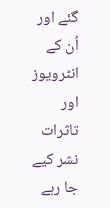گئے اور اُن کے انٹرویوز اور تاثرات نشر کیے جا رہے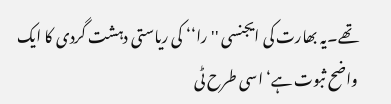تھے۔یہ بھارت کی ایجنسی ''را‘‘ کی ریاستی دہشت گردی کا ایک واضح ثبوت ہے‘ اسی طرح ٹی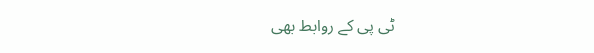ٹی پی کے روابط بھی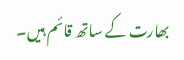بھارت کے ساتھ قائم ہیں۔